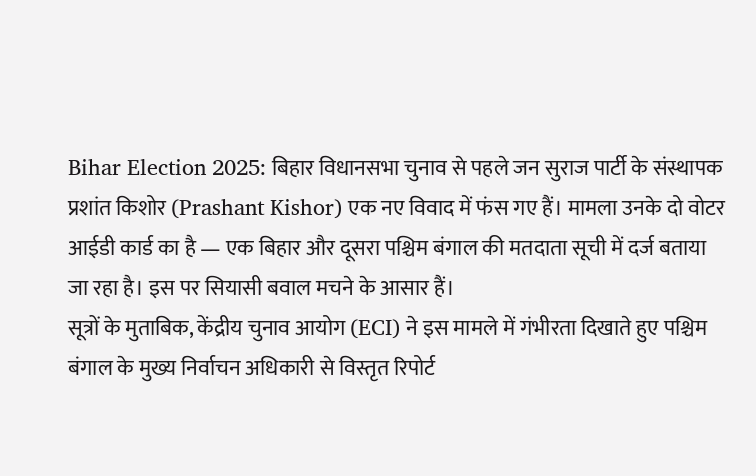Bihar Election 2025: बिहार विधानसभा चुनाव से पहले जन सुराज पार्टी के संस्थापक प्रशांत किशोर (Prashant Kishor) एक नए विवाद में फंस गए हैं। मामला उनके दो वोटर आईडी कार्ड का है — एक बिहार और दूसरा पश्चिम बंगाल की मतदाता सूची में दर्ज बताया जा रहा है। इस पर सियासी बवाल मचने के आसार हैं।
सूत्रों के मुताबिक, केंद्रीय चुनाव आयोग (ECI) ने इस मामले में गंभीरता दिखाते हुए पश्चिम बंगाल के मुख्य निर्वाचन अधिकारी से विस्तृत रिपोर्ट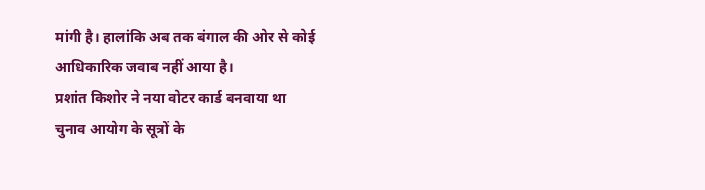मांगी है। हालांकि अब तक बंगाल की ओर से कोई आधिकारिक जवाब नहीं आया है।
प्रशांत किशोर ने नया वोटर कार्ड बनवाया था
चुनाव आयोग के सूत्रों के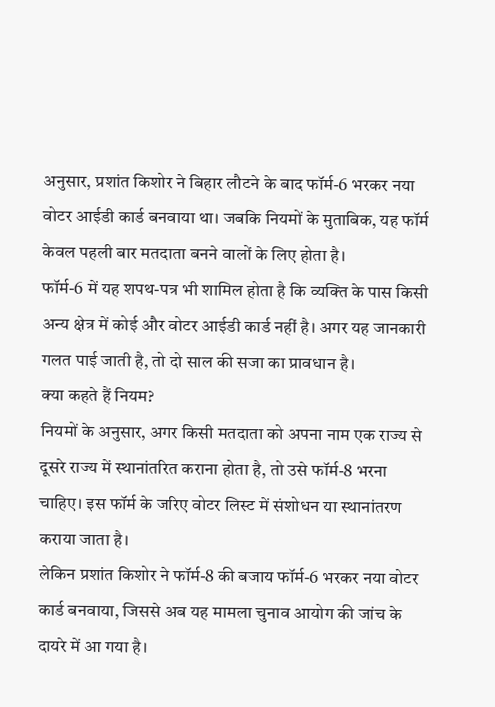अनुसार, प्रशांत किशोर ने बिहार लौटने के बाद फॉर्म-6 भरकर नया वोटर आईडी कार्ड बनवाया था। जबकि नियमों के मुताबिक, यह फॉर्म केवल पहली बार मतदाता बनने वालों के लिए होता है।
फॉर्म-6 में यह शपथ-पत्र भी शामिल होता है कि व्यक्ति के पास किसी अन्य क्षेत्र में कोई और वोटर आईडी कार्ड नहीं है। अगर यह जानकारी गलत पाई जाती है, तो दो साल की सजा का प्रावधान है।
क्या कहते हैं नियम?
नियमों के अनुसार, अगर किसी मतदाता को अपना नाम एक राज्य से दूसरे राज्य में स्थानांतरित कराना होता है, तो उसे फॉर्म-8 भरना चाहिए। इस फॉर्म के जरिए वोटर लिस्ट में संशोधन या स्थानांतरण कराया जाता है।
लेकिन प्रशांत किशोर ने फॉर्म-8 की बजाय फॉर्म-6 भरकर नया वोटर कार्ड बनवाया, जिससे अब यह मामला चुनाव आयोग की जांच के दायरे में आ गया है।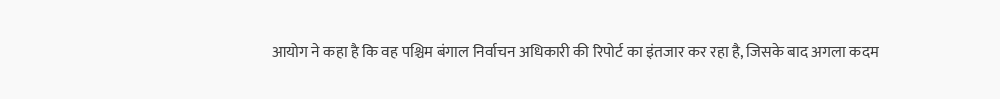आयोग ने कहा है कि वह पश्चिम बंगाल निर्वाचन अधिकारी की रिपोर्ट का इंतजार कर रहा है, जिसके बाद अगला कदम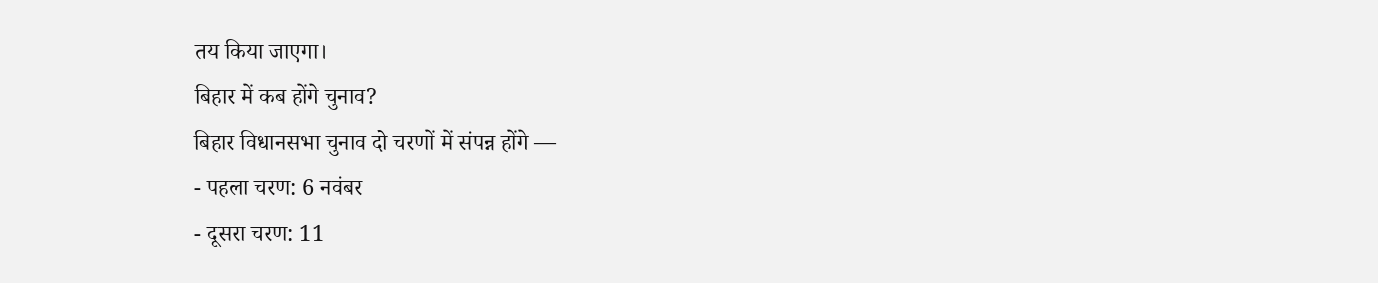तय किया जाएगा।
बिहार में कब होंगे चुनाव?
बिहार विधानसभा चुनाव दो चरणों में संपन्न होंगे —
- पहला चरण: 6 नवंबर
- दूसरा चरण: 11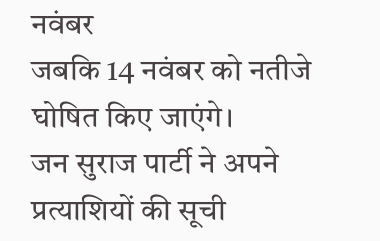नवंबर
जबकि 14 नवंबर को नतीजे घोषित किए जाएंगे।
जन सुराज पार्टी ने अपने प्रत्याशियों की सूची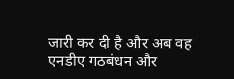जारी कर दी है और अब वह एनडीए गठबंधन और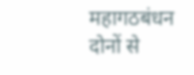महागठबंधन दोनों से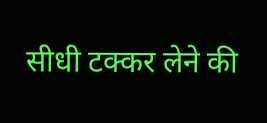सीधी टक्कर लेने की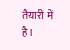तैयारी में है।